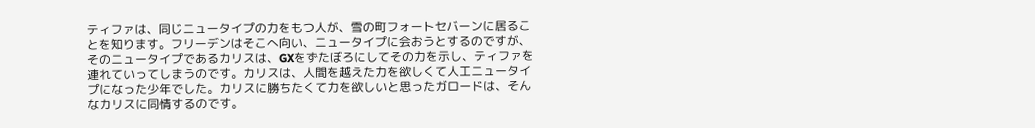ティファは、同じニュータイプの力をもつ人が、雪の町フォートセバーンに居ることを知ります。フリーデンはそこへ向い、ニュータイプに会おうとするのですが、そのニュータイプであるカリスは、GXをずたぼろにしてその力を示し、ティファを連れていってしまうのです。カリスは、人間を越えた力を欲しくて人工ニュータイプになった少年でした。カリスに勝ちたくて力を欲しいと思ったガロードは、そんなカリスに同情するのです。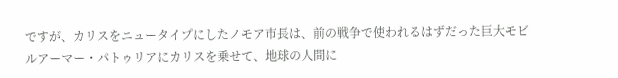ですが、カリスをニュータイプにしたノモア市長は、前の戦争で使われるはずだった巨大モビルアーマー・パトゥリアにカリスを乗せて、地球の人間に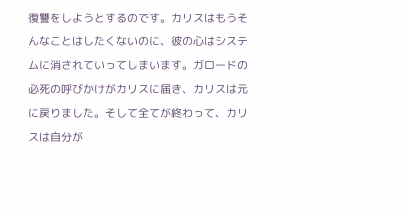復讐をしようとするのです。カリスはもうそんなことはしたくないのに、彼の心はシステムに消されていってしまいます。ガロードの必死の呼びかけがカリスに届き、カリスは元に戻りました。そして全てが終わって、カリスは自分が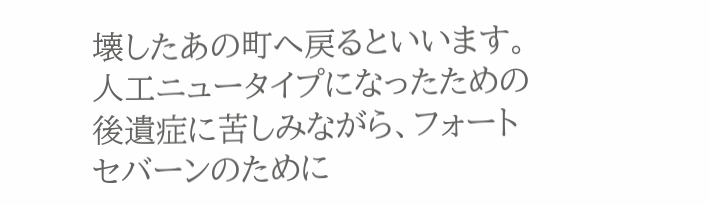壊したあの町へ戻るといいます。人工ニュータイプになったための後遺症に苦しみながら、フォートセバーンのために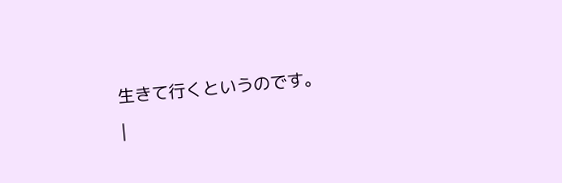生きて行くというのです。
|